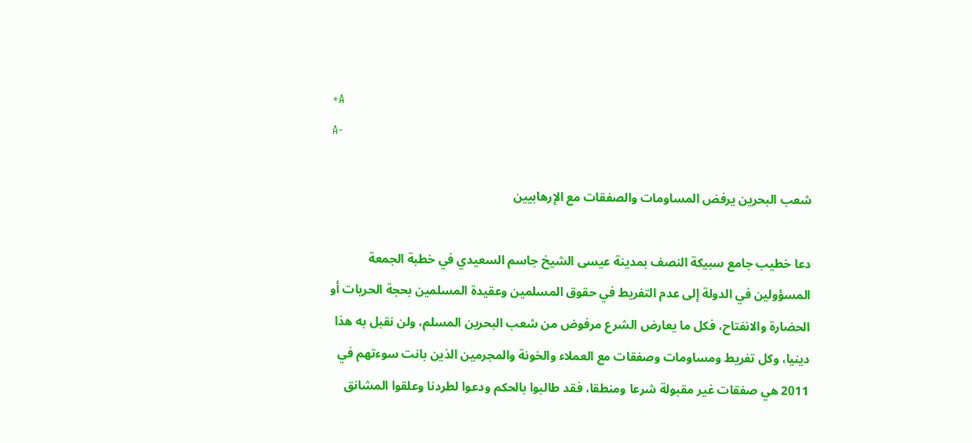+A
A-

شعب البحرين يرفض المساومات والصفقات مع الإرهابيين

دعا خطيب جامع سبيكة النصف بمدينة عيسى الشيخ جاسم السعيدي في خطبة الجمعة المسؤولين في الدولة إلى عدم التفريط في حقوق المسلمين وعقيدة المسلمين بحجة الحريات أو الحضارة والانفتاح، فكل ما يعارض الشرع مرفوض من شعب البحرين المسلم، ولن نقبل به هذا دينيا، وكل تفريط ومساومات وصفقات مع العملاء والخونة والمجرمين الذين بانت سوءتهم في 2011 هي صفقات غير مقبولة شرعا ومنطقا، فقد طالبوا بالحكم ودعوا لطردنا وعلقوا المشانق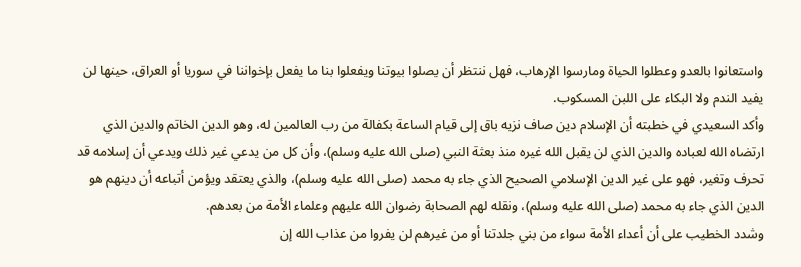واستعانوا بالعدو وعطلوا الحياة ومارسوا الإرهاب، فهل ننتظر أن يصلوا بيوتنا ويفعلوا بنا ما يفعل بإخواننا في سوريا أو العراق، حينها لن يفيد الندم ولا البكاء على اللبن المسكوب.
وأكد السعيدي في خطبته أن الإسلام دين صاف نزيه باق إلى قيام الساعة بكفالة من رب العالمين له، وهو الدين الخاتم والدين الذي ارتضاه الله لعباده والدين الذي لن يقبل الله غيره منذ بعثة النبي (صلى الله عليه وسلم)، وأن كل من يدعي غير ذلك ويدعي أن إسلامه قد تحرف وتغير، فهو على غير الدين الإسلامي الصحيح الذي جاء به محمد (صلى الله عليه وسلم)، والذي يعتقد ويؤمن أتباعه أن دينهم هو الدين الذي جاء به محمد (صلى الله عليه وسلم)، ونقله لهم الصحابة رضوان الله عليهم وعلماء الأمة من بعدهم.
وشدد الخطيب على أن أعداء الأمة سواء من بني جلدتنا أو من غيرهم لن يفروا من عذاب الله إن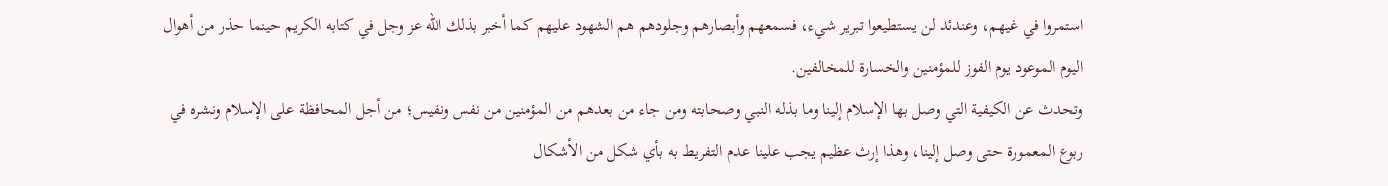استمروا في غيهم، وعندئد لن يستطيعوا تبرير شيء، فسمعهم وأبصارهم وجلودهم هم الشهود عليهم كما أخبر بذلك الله عز وجل في كتابه الكريم حينما حذر من أهوال اليوم الموعود يوم الفوز للمؤمنين والخسارة للمخالفين.
وتحدث عن الكيفية التي وصل بها الإسلام إلينا وما بذله النبي وصحابته ومن جاء من بعدهم من المؤمنين من نفس ونفيس؛ من أجل المحافظة على الإسلام ونشره في ربوع المعمورة حتى وصل إلينا، وهذا إرث عظيم يجب علينا عدم التفريط به بأي شكل من الأشكال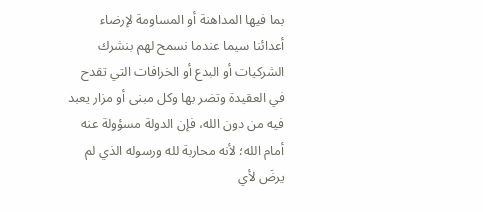بما فيها المداهنة أو المساومة لإرضاء أعدائنا سيما عندما نسمح لهم بنشرك الشركيات أو البدع أو الخرافات التي تقدح في العقيدة وتضر بها وكل مبنى أو مزار يعبد فيه من دون الله، فإن الدولة مسؤولة عنه أمام الله؛ لأنه محاربة لله ورسوله الذي لم يرضَ لأي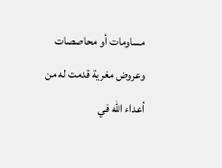مساومات أو محاصصات وعروض مغرية قدمت له من أعداء الله في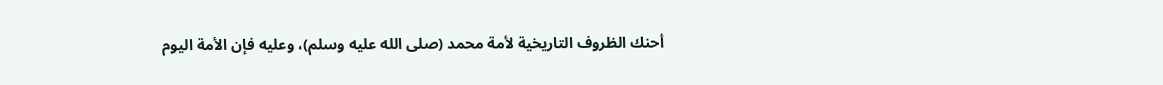أحنك الظروف التاريخية لأمة محمد (صلى الله عليه وسلم)، وعليه فإن الأمة اليوم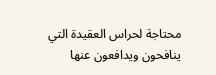محتاجة لحراس العقيدة التي ينافحون ويدافعون عنها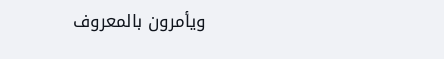ويأمرون بالمعروف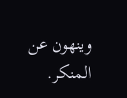وينهون عن المنكر.